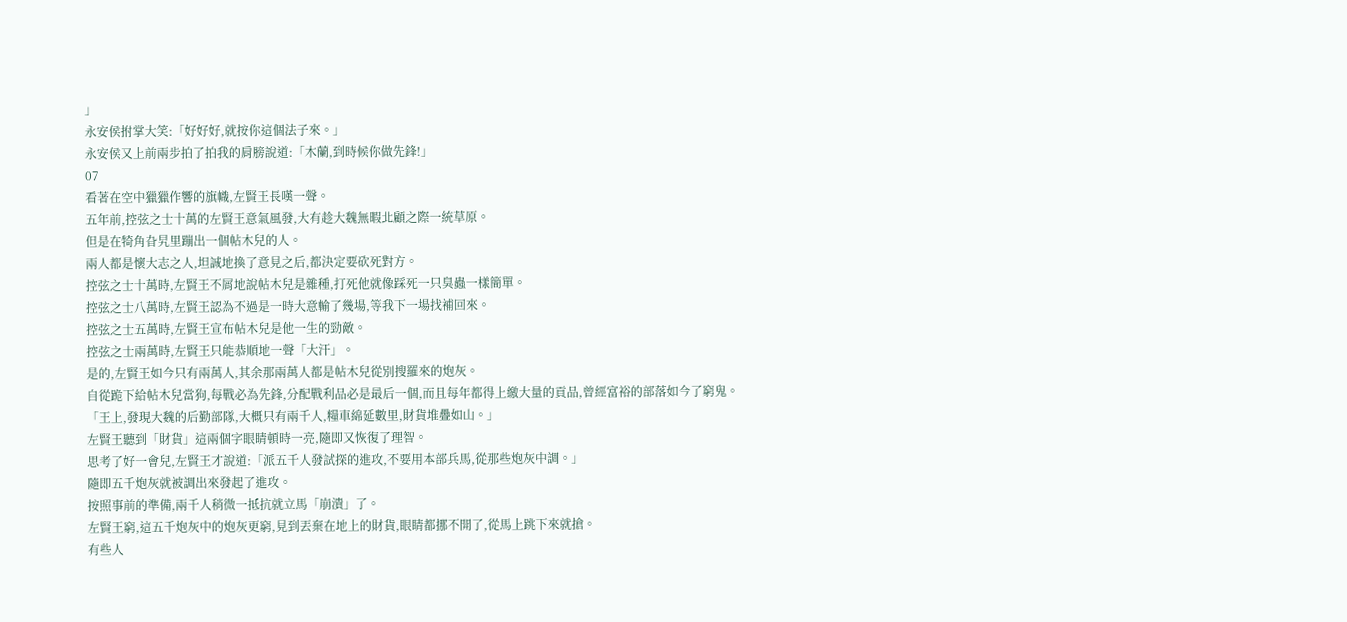」
永安侯拊掌大笑:「好好好,就按你這個法子來。」
永安侯又上前兩步拍了拍我的肩膀說道:「木蘭,到時候你做先鋒!」
07
看著在空中獵獵作響的旗幟,左賢王長嘆一聲。
五年前,控弦之士十萬的左賢王意氣風發,大有趁大魏無暇北顧之際一統草原。
但是在犄角旮旯里蹦出一個帖木兒的人。
兩人都是懷大志之人,坦誠地換了意見之后,都決定要砍死對方。
控弦之士十萬時,左賢王不屑地說帖木兒是雜種,打死他就像踩死一只臭蟲一樣簡單。
控弦之士八萬時,左賢王認為不過是一時大意輸了幾場,等我下一場找補回來。
控弦之士五萬時,左賢王宣布帖木兒是他一生的勁敵。
控弦之士兩萬時,左賢王只能恭順地一聲「大汗」。
是的,左賢王如今只有兩萬人,其余那兩萬人都是帖木兒從別搜羅來的炮灰。
自從跪下給帖木兒當狗,每戰必為先鋒,分配戰利品必是最后一個,而且每年都得上繳大量的貢品,曾經富裕的部落如今了窮鬼。
「王上,發現大魏的后勤部隊,大概只有兩千人,糧車綿延數里,財貨堆疊如山。」
左賢王聽到「財貨」這兩個字眼睛頓時一亮,隨即又恢復了理智。
思考了好一會兒,左賢王才說道:「派五千人發試探的進攻,不要用本部兵馬,從那些炮灰中調。」
隨即五千炮灰就被調出來發起了進攻。
按照事前的準備,兩千人稍微一抵抗就立馬「崩潰」了。
左賢王窮,這五千炮灰中的炮灰更窮,見到丟棄在地上的財貨,眼睛都挪不開了,從馬上跳下來就搶。
有些人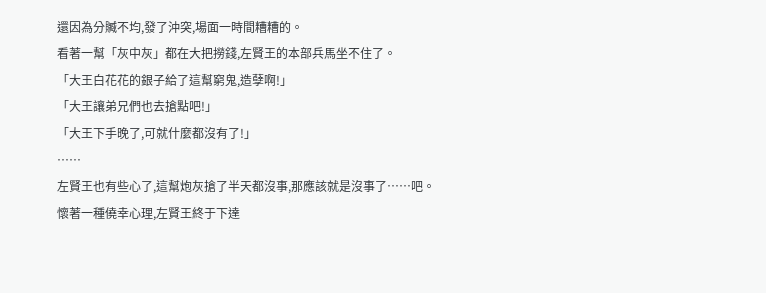還因為分贓不均,發了沖突,場面一時間糟糟的。
看著一幫「灰中灰」都在大把撈錢,左賢王的本部兵馬坐不住了。
「大王白花花的銀子給了這幫窮鬼,造孽啊!」
「大王讓弟兄們也去搶點吧!」
「大王下手晚了,可就什麼都沒有了!」
……
左賢王也有些心了,這幫炮灰搶了半天都沒事,那應該就是沒事了……吧。
懷著一種僥幸心理,左賢王終于下達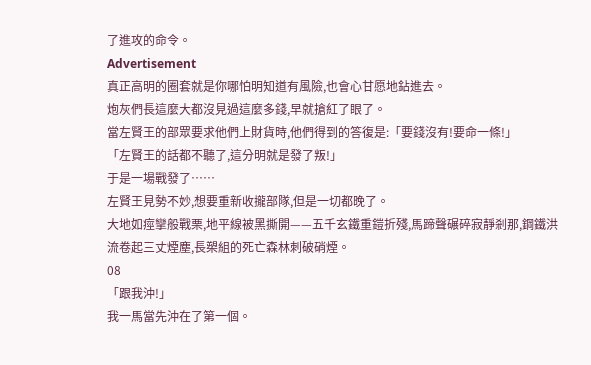了進攻的命令。
Advertisement
真正高明的圈套就是你哪怕明知道有風險,也會心甘愿地鉆進去。
炮灰們長這麼大都沒見過這麼多錢,早就搶紅了眼了。
當左賢王的部眾要求他們上財貨時,他們得到的答復是:「要錢沒有!要命一條!」
「左賢王的話都不聽了,這分明就是發了叛!」
于是一場戰發了……
左賢王見勢不妙,想要重新收攏部隊,但是一切都晚了。
大地如痙攣般戰栗,地平線被黑撕開——五千玄鐵重鎧折殘,馬蹄聲碾碎寂靜剎那,鋼鐵洪流卷起三丈煙塵,長槊組的死亡森林刺破硝煙。
08
「跟我沖!」
我一馬當先沖在了第一個。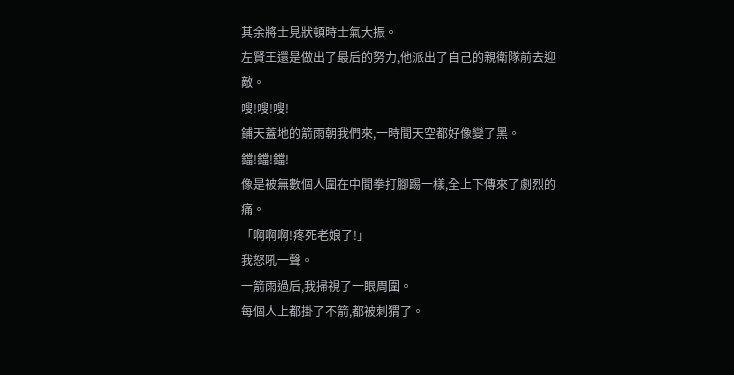其余將士見狀頓時士氣大振。
左賢王還是做出了最后的努力,他派出了自己的親衛隊前去迎敵。
嗖!嗖!嗖!
鋪天蓋地的箭雨朝我們來,一時間天空都好像變了黑。
鐺!鐺!鐺!
像是被無數個人圍在中間拳打腳踢一樣,全上下傳來了劇烈的痛。
「啊啊啊!疼死老娘了!」
我怒吼一聲。
一箭雨過后,我掃視了一眼周圍。
每個人上都掛了不箭,都被刺猬了。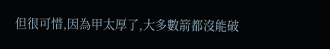但很可惜,因為甲太厚了,大多數箭都沒能破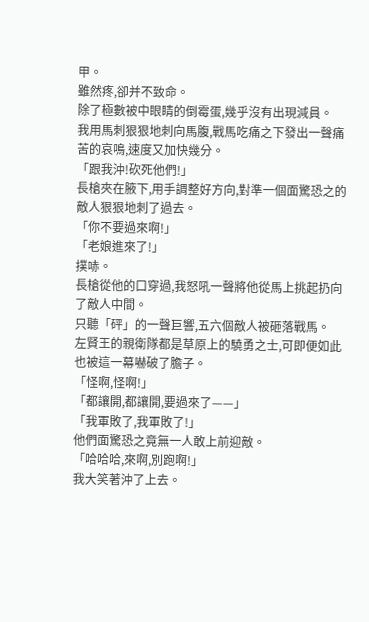甲。
雖然疼,卻并不致命。
除了極數被中眼睛的倒霉蛋,幾乎沒有出現減員。
我用馬刺狠狠地刺向馬腹,戰馬吃痛之下發出一聲痛苦的哀鳴,速度又加快幾分。
「跟我沖!砍死他們!」
長槍夾在腋下,用手調整好方向,對準一個面驚恐之的敵人狠狠地刺了過去。
「你不要過來啊!」
「老娘進來了!」
撲哧。
長槍從他的口穿過,我怒吼一聲將他從馬上挑起扔向了敵人中間。
只聽「砰」的一聲巨響,五六個敵人被砸落戰馬。
左賢王的親衛隊都是草原上的驍勇之士,可即便如此也被這一幕嚇破了膽子。
「怪啊,怪啊!」
「都讓開,都讓開,要過來了——」
「我軍敗了,我軍敗了!」
他們面驚恐之竟無一人敢上前迎敵。
「哈哈哈,來啊,別跑啊!」
我大笑著沖了上去。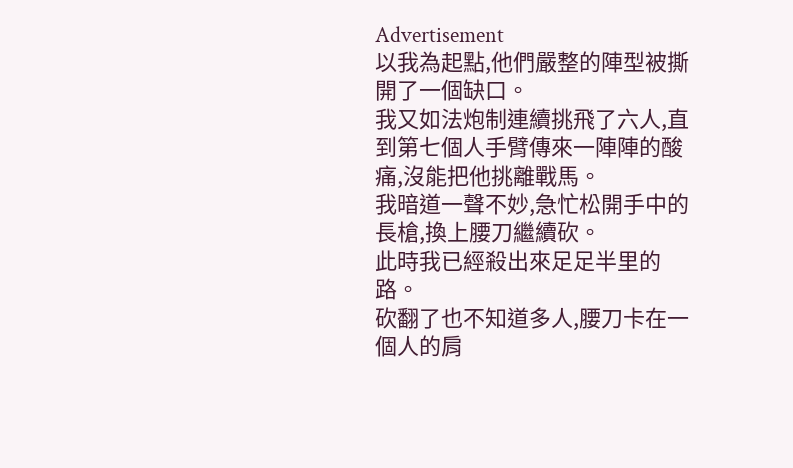Advertisement
以我為起點,他們嚴整的陣型被撕開了一個缺口。
我又如法炮制連續挑飛了六人,直到第七個人手臂傳來一陣陣的酸痛,沒能把他挑離戰馬。
我暗道一聲不妙,急忙松開手中的長槍,換上腰刀繼續砍。
此時我已經殺出來足足半里的路。
砍翻了也不知道多人,腰刀卡在一個人的肩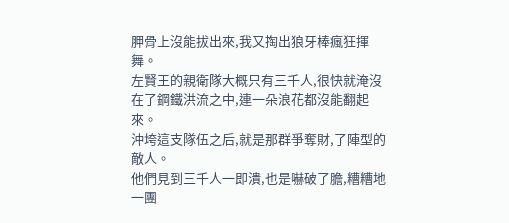胛骨上沒能拔出來,我又掏出狼牙棒瘋狂揮舞。
左賢王的親衛隊大概只有三千人,很快就淹沒在了鋼鐵洪流之中,連一朵浪花都沒能翻起來。
沖垮這支隊伍之后,就是那群爭奪財,了陣型的敵人。
他們見到三千人一即潰,也是嚇破了膽,糟糟地一團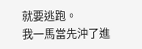就要逃跑。
我一馬當先沖了進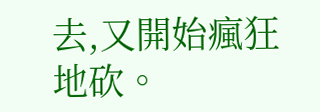去,又開始瘋狂地砍。